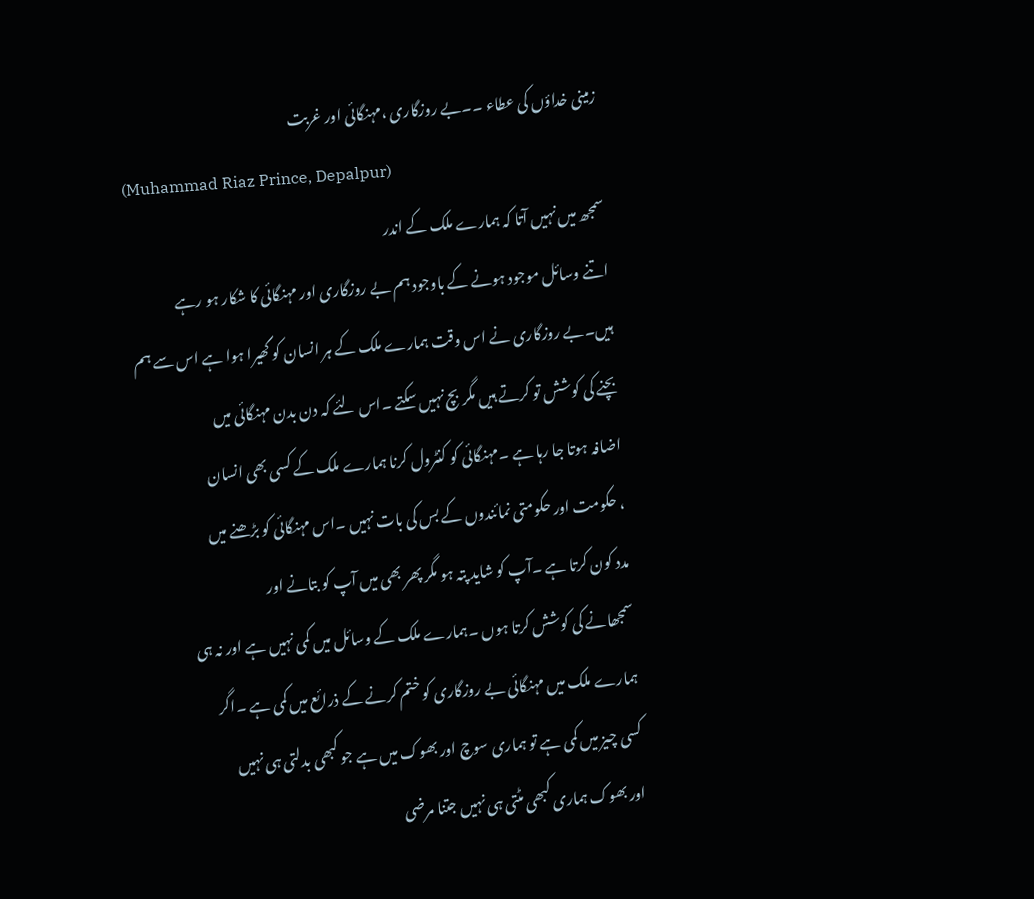زمینی خداؤں کی عطاء ۔۔بے روزگاری ،مہنگائی اور غربت
(Muhammad Riaz Prince, Depalpur)
سمجھ میں نہیں آتا کہ ہمارے ملک کے اندر
اتنے وسائل موجود ہونے کے باوجود ہم بے روزگاری اور مہنگائی کا شکار ہو رہے
ہیں۔بے روزگاری نے اس وقت ہمارے ملک کے ہر انسان کو گھیرا ہوا ہے اس سے ہم
بچنے کی کوشش تو کرتے ہیں مگر بچ نہیں سکتے ۔اس لئے کہ دن بدن مہنگائی میں
اضافہ ہوتا جا رہا ہے ۔مہنگائی کو کنٹرول کرنا ہمارے ملک کے کسی بھی انسان
، حکومت اور حکومتی نمائندوں کے بس کی بات نہیں ۔اس مہنگائی کو بڑھنے میں
مدد کون کرتا ہے ۔آپ کو شاید پتہ ہو مگر پھر بھی میں آپ کو بتانے اور
سمجھانے کی کوشش کرتا ہوں ۔ہمارے ملک کے وسائل میں کمی نہیں ہے اور نہ ہی
ہمارے ملک میں مہنگائی بے روزگاری کو ختم کرنے کے ذرائع میں کمی ہے ۔اگر
کسی چیز میں کمی ہے تو ہماری سوچ اور بھوک میں ہے جو کبھی بدلتی ہی نہیں
اور بھوک ہماری کبھی مٹتی ہی نہیں جتنا مرضی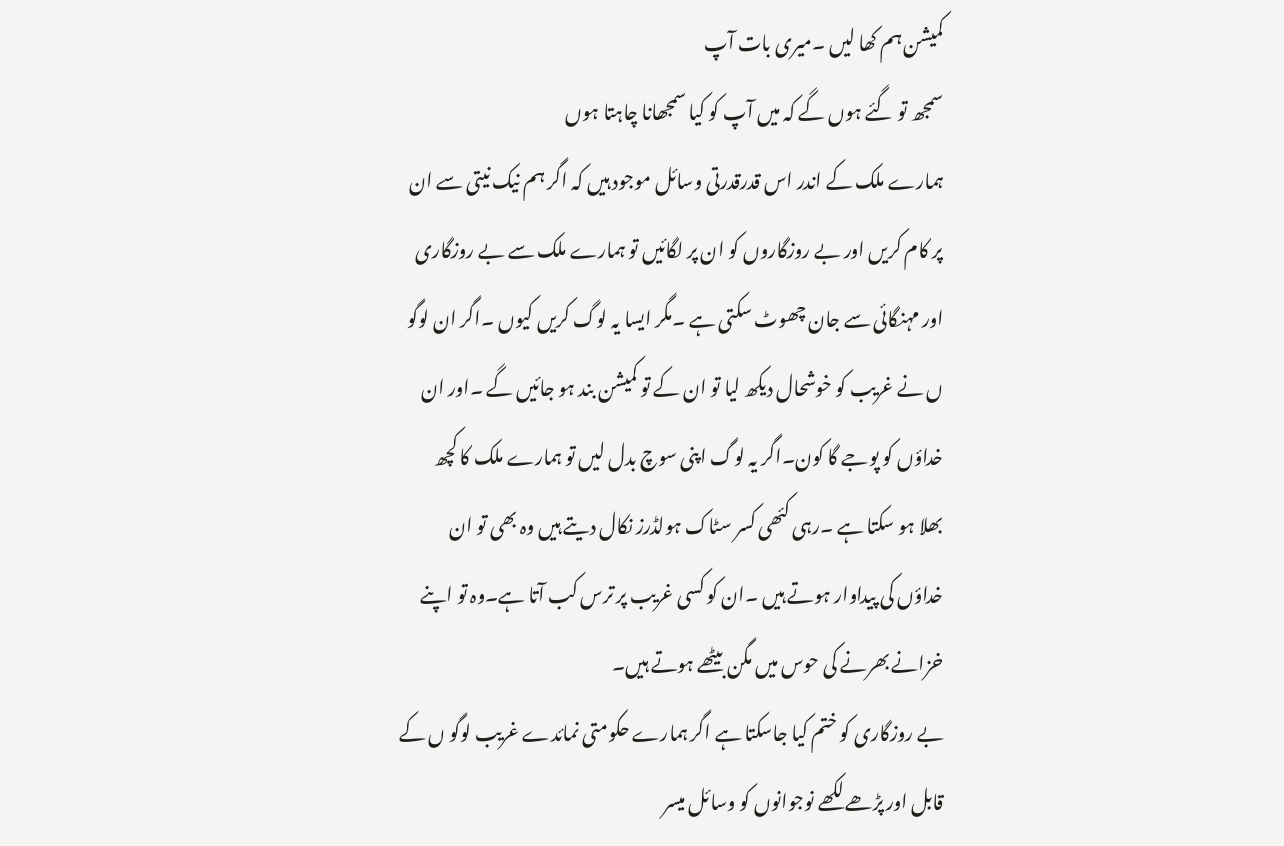کمیشن ہم کھا لیں ۔میری بات آپ
سمجھ تو گئے ہوں گے کہ میں آپ کو کیا سمجھانا چاہتا ہوں
ہمارے ملک کے اندر اس قدرقدرتی وسائل موجود ہیں کہ اگر ہم نیک نیتی سے ان
پر کام کریں اور بے روزگاروں کو ان پر لگائیں تو ہمارے ملک سے بے روزگاری
اور مہنگائی سے جان چھوٹ سکتی ہے ۔مگر ایسا یہ لوگ کریں کیوں ۔اگر ان لوگو
ں نے غریب کو خوشحال دیکھ لیا تو ان کے تو کمیشن بند ہو جائیں گے ۔اور ان
خداؤں کو پوجے گا کون۔اگر یہ لوگ اپنی سوچ بدل لیں تو ہمارے ملک کا کچھ
بھلا ہو سکتا ہے ۔رہی کئھی کسر سٹاک ہولڈرز نکال دیتے ہیں وہ بھی تو ان
خداؤں کی پیداوار ہوتے ہیں ۔ان کو کسی غریب پر ترس کب آتا ہے۔وہ تو اپنے
خزانے بھرنے کی حوس میں مگن بیٹھے ہوتے ہیں۔
بے روزگاری کو ختم کیا جاسکتا ہے اگر ہمارے حکومتی نمائدے غریب لوگو ں کے
قابل اور پڑھے لکھے نوجوانوں کو وسائل میسر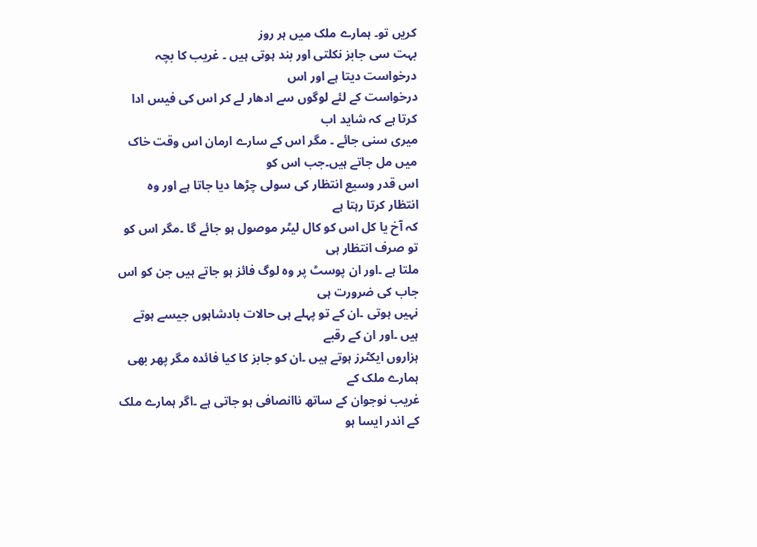کریں تو۔ ہمارے ملک میں ہر روز
بہت سی جابز نکلتی اور بند ہوتی ہیں ۔ غریب کا بچہ درخواست دیتا ہے اور اس
درخواست کے لئے لوگوں سے ادھار لے کر اس کی فیس ادا کرتا ہے کہ شاید اب
میری سنی جائے ۔ مگر اس کے سارے ارمان اس وقت خاک میں مل جاتے ہیں۔جب اس کو
اس قدر وسیع انتظار کی سولی چڑھا دیا جاتا ہے اور وہ انتظار کرتا رہتا ہے
کہ آخ یا کل اس کو کال لیٹر موصول ہو جائے گا ۔مگر اس کو تو صرف انتظار ہی
ملتا ہے ۔اور ان پوسٹ پر وہ لوگ فائز ہو جاتے ہیں جن کو اس جاب کی ضرورت ہی
نہیں ہوتی ۔ان کے تو پہلے ہی حالات بادشاہوں جیسے ہوتے ہیں ۔اور ان کے رقبے
ہزاروں ایکٹرز ہوتے ہیں ۔ان کو جابز کا کیا فائدہ مگر پھر بھی ہمارے ملک کے
غریب نوجوان کے ساتھ ناانصافی ہو جاتی ہے ۔اگر ہمارے ملک کے اندر ایسا ہو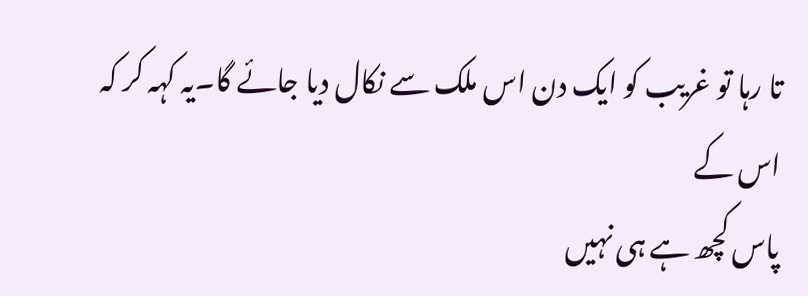تا رہا تو غریب کو ایک دن اس ملک سے نکال دیا جائے گا۔یہ کہہ کر کہ اس کے
پاس کچھ ہے ہی نہیں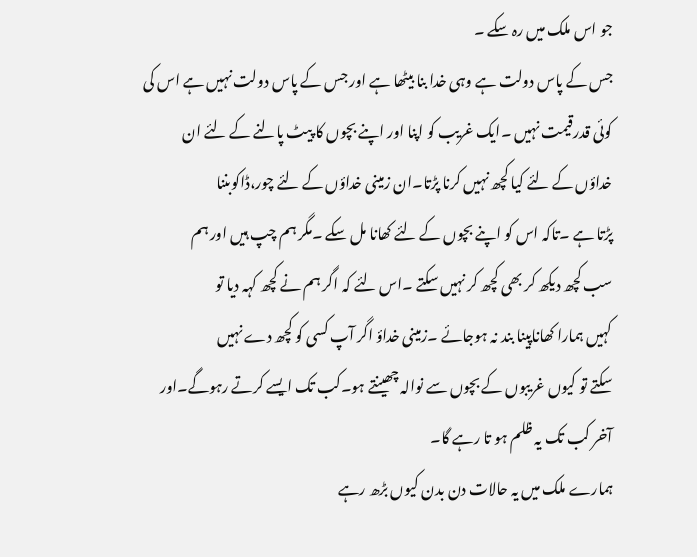جو اس ملک میں رہ سکے ۔
جس کے پاس دولت ہے وہی خدا بنا بیٹھا ہے اور جس کے پاس دولت نہیں ہے اس کی
کوئی قدرقیمت نہیں ۔ایک غریب کو اپنا اور اپنے بچوں کا پیٹ پالنے کے لئے ان
خداؤں کے لئے کیا کچھ نہیں کرنا پڑتا۔ان زمینی خداؤں کے لئے چور،ڈاکوبننا
پڑتا ہے ۔تاکہ اس کو اپنے بچوں کے لئے کھانا مل سکے ۔مگر ہم چپ ہیں اور ہم
سب کچھ دیکھ کر بھی کچھ کر نہیں سکتے ۔اس لئے کہ اگر ہم نے کچھ کہہ دیا تو
کہیں ہمارا کھاناپینا بند نہ ہوجائے ۔زمینی خداؤ اگر آپ کسی کو کچھ دے نہیں
سکتے تو کیوں غریبوں کے بچوں سے نوالہ چھینتے ہو۔کب تک ایسے کرتے رہوگے۔اور
آخر کب تک یہ ظلم ہو تا رہے گا۔
ہمارے ملک میں یہ حالات دن بدن کیوں بڑھ رہے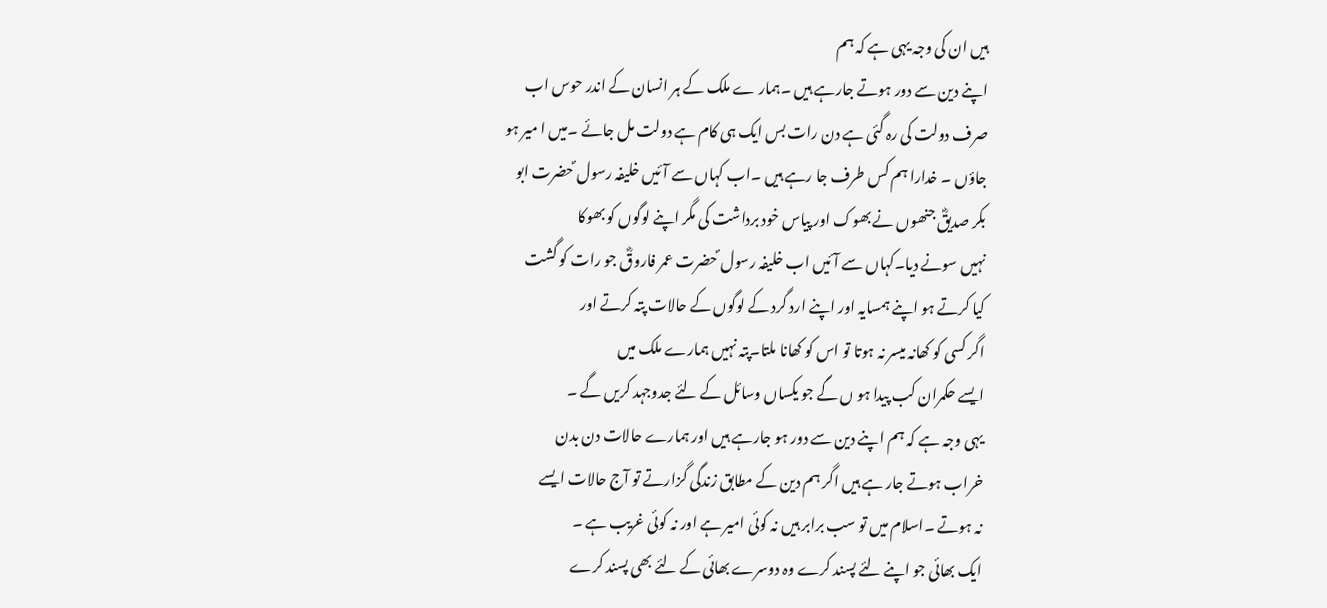ہیں ان کی وجہ یہی ہے کہ ہم
اپنے دین سے دور ہوتے جارہے ہیں ۔ہمار ے ملک کے ہر انسان کے اندر حوس اب
صرف دولت کی رہ گئی ہے دن رات بس ایک ہی کام ہے دولت مل جائے ۔میں ا میر ہو
جاؤں ۔ خدارا ہم کس طرف جا رہے ہیں ۔اب کہاں سے آئیں خلیفہ رسول ؐحضرت ابو
بکر صدیقؓ جنھوں نے بھوک اور پیاس خود برداشت کی مگر اپنے لوگوں کو بھوکا
نہیں سونے دیا۔کہاں سے آئیں اب خلیفہ رسول ؐحضرت عمر فاروقؓ جو رات کو گشت
کیا کرتے ہو اپنے ہمسایہ اور اپنے ارد گرد کے لوگوں کے حالات پتہ کرتے اور
اگر کسی کو کھانہ میسر نہ ہوتا تو اس کو کھانا ملتا۔پتہ نہیں ہمارے ملک میں
ایسے حکمران کب پیدا ہو ں گے جو یکساں وسائل کے لئے جدوجہد کریں گے ۔
یہی وجہ ہے کہ ہم اپنے دین سے دور ہو جارہے ہیں اور ہمارے حالات دن بدن
خراب ہوتے جار ہے ہیں اگر ہم دین کے مطابق زندگی گزارتے تو آج حالات ایسے
نہ ہوتے ۔اسلام میں تو سب برابر ہیں نہ کوئی امیر ہے اور نہ کوئی غریب ہے ۔
ایک بھائی جو اپنے لئے پسند کرے وہ دوسرے بھائی کے لئے بھی پسند کرے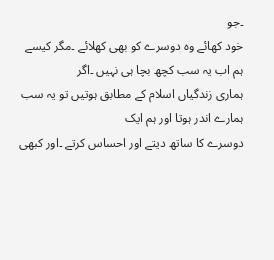۔جو
خود کھائے وہ دوسرے کو بھی کھلائے ۔مگر کیسے ہم اب یہ سب کچھ بچا ہی نہیں ۔اگر
ہماری زندگیاں اسلام کے مطابق ہوتیں تو یہ سب ہمارے اندر ہوتا اور ہم ایک
دوسرے کا ساتھ دیتے اور احساس کرتے ۔اور کبھی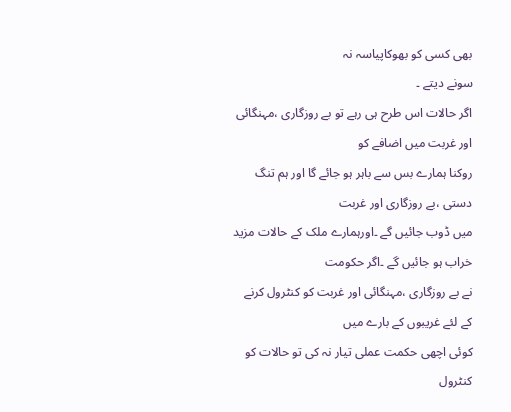بھی کسی کو بھوکاپیاسہ نہ
سونے دیتے ۔
اگر حالات اس طرح ہی رہے تو بے روزگاری ،مہنگائی اور غربت میں اضافے کو
روکنا ہمارے بس سے باہر ہو جائے گا اور ہم تنگ دستی ،بے روزگاری اور غربت
میں ڈوب جائیں گے ۔اورہمارے ملک کے حالات مزید خراب ہو جائیں گے ۔اگر حکومت
نے بے روزگاری ،مہنگائی اور غربت کو کنٹرول کرنے کے لئے غریبوں کے بارے میں
کوئی اچھی حکمت عملی تیار نہ کی تو حالات کو کنٹرول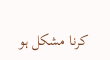کرنا مشکل ہو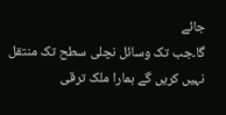جائے
گا۔جب تک وسائل نچلی سطح تک منتقل نہیں کریں گے ہمارا ملک ترقی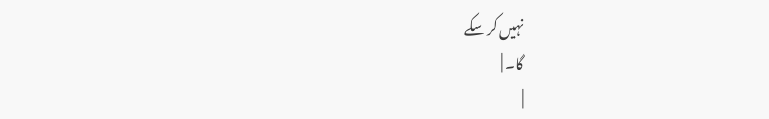نہیں کر سکے
گا۔ |
|